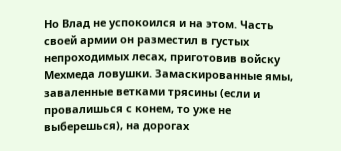Но Влад не успокоился и на этом. Часть своей армии он разместил в густых непроходимых лесах, приготовив войску Мехмеда ловушки. Замаскированные ямы, заваленные ветками трясины (если и провалишься с конем, то уже не выберешься), на дорогах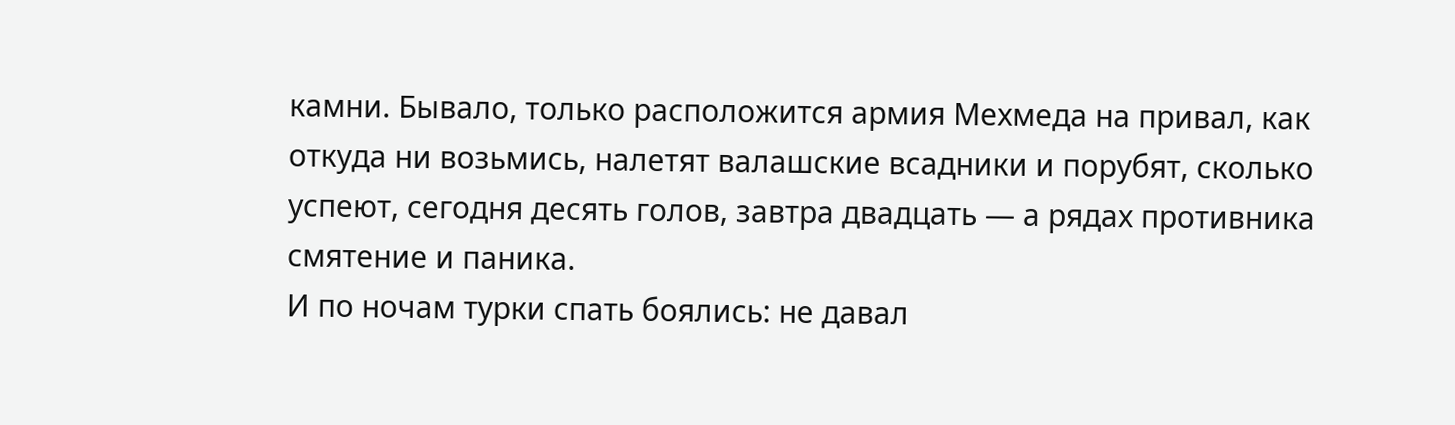камни. Бывало, только расположится армия Мехмеда на привал, как откуда ни возьмись, налетят валашские всадники и порубят, сколько успеют, сегодня десять голов, завтра двадцать — а рядах противника смятение и паника.
И по ночам турки спать боялись: не давал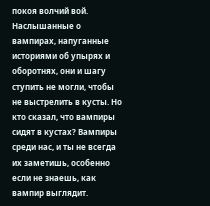покоя волчий вой. Наслышанные о вампирах, напуганные историями об упырях и оборотнях, они и шагу ступить не могли, чтобы не выстрелить в кусты. Но кто сказал, что вампиры сидят в кустах? Вампиры среди нас, и ты не всегда их заметишь, особенно если не знаешь, как вампир выглядит.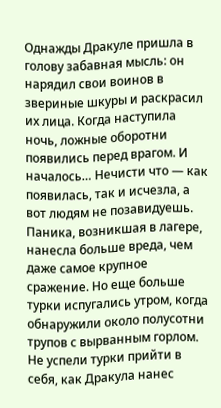Однажды Дракуле пришла в голову забавная мысль: он нарядил свои воинов в звериные шкуры и раскрасил их лица. Когда наступила ночь, ложные оборотни появились перед врагом. И началось… Нечисти что — как появилась, так и исчезла, а вот людям не позавидуешь. Паника, возникшая в лагере, нанесла больше вреда, чем даже самое крупное сражение. Но еще больше турки испугались утром, когда обнаружили около полусотни трупов с вырванным горлом.
Не успели турки прийти в себя, как Дракула нанес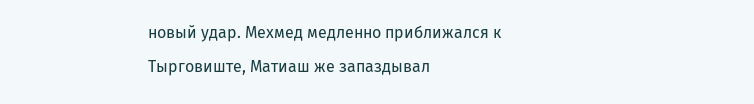новый удар. Мехмед медленно приближался к Тырговиште, Матиаш же запаздывал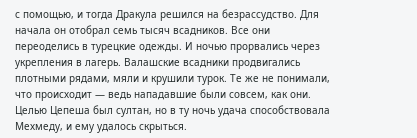с помощью, и тогда Дракула решился на безрассудство. Для начала он отобрал семь тысяч всадников. Все они переоделись в турецкие одежды. И ночью прорвались через укрепления в лагерь. Валашские всадники продвигались плотными рядами, мяли и крушили турок. Те же не понимали, что происходит — ведь нападавшие были совсем, как они. Целью Цепеша был султан, но в ту ночь удача способствовала Мехмеду, и ему удалось скрыться.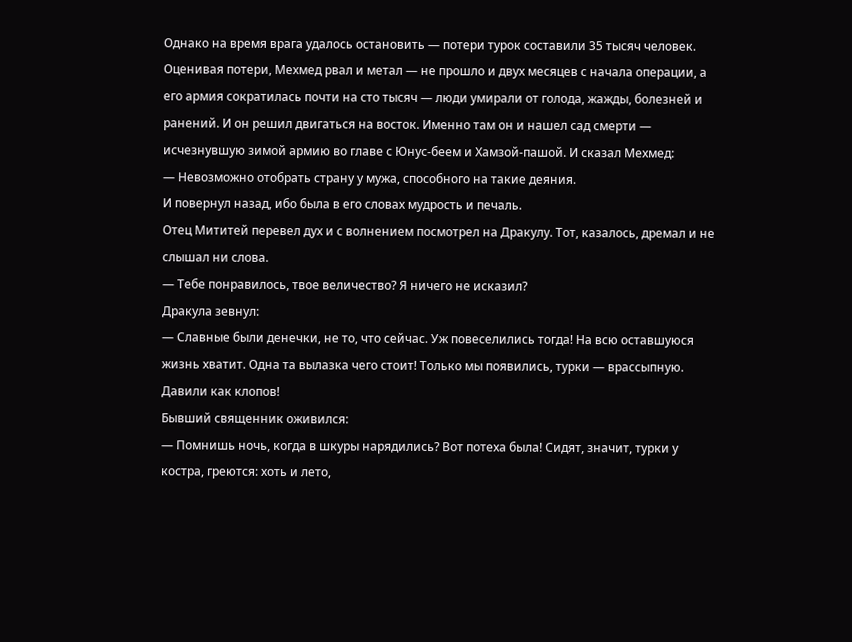Однако на время врага удалось остановить — потери турок составили 35 тысяч человек.
Оценивая потери, Мехмед рвал и метал — не прошло и двух месяцев с начала операции, а его армия сократилась почти на сто тысяч — люди умирали от голода, жажды, болезней и ранений. И он решил двигаться на восток. Именно там он и нашел сад смерти — исчезнувшую зимой армию во главе с Юнус-беем и Хамзой-пашой. И сказал Мехмед:
— Невозможно отобрать страну у мужа, способного на такие деяния.
И повернул назад, ибо была в его словах мудрость и печаль.
Отец Мититей перевел дух и с волнением посмотрел на Дракулу. Тот, казалось, дремал и не слышал ни слова.
— Тебе понравилось, твое величество? Я ничего не исказил?
Дракула зевнул:
— Славные были денечки, не то, что сейчас. Уж повеселились тогда! На всю оставшуюся жизнь хватит. Одна та вылазка чего стоит! Только мы появились, турки — врассыпную. Давили как клопов!
Бывший священник оживился:
— Помнишь ночь, когда в шкуры нарядились? Вот потеха была! Сидят, значит, турки у костра, греются: хоть и лето,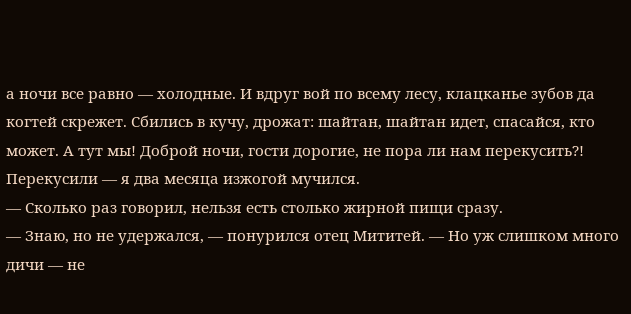а ночи все равно — холодные. И вдруг вой по всему лесу, клацканье зубов да когтей скрежет. Сбились в кучу, дрожат: шайтан, шайтан идет, спасайся, кто может. А тут мы! Доброй ночи, гости дорогие, не пора ли нам перекусить?! Перекусили — я два месяца изжогой мучился.
— Сколько раз говорил, нельзя есть столько жирной пищи сразу.
— Знаю, но не удержался, — понурился отец Мититей. — Но уж слишком много дичи — не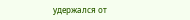удержался от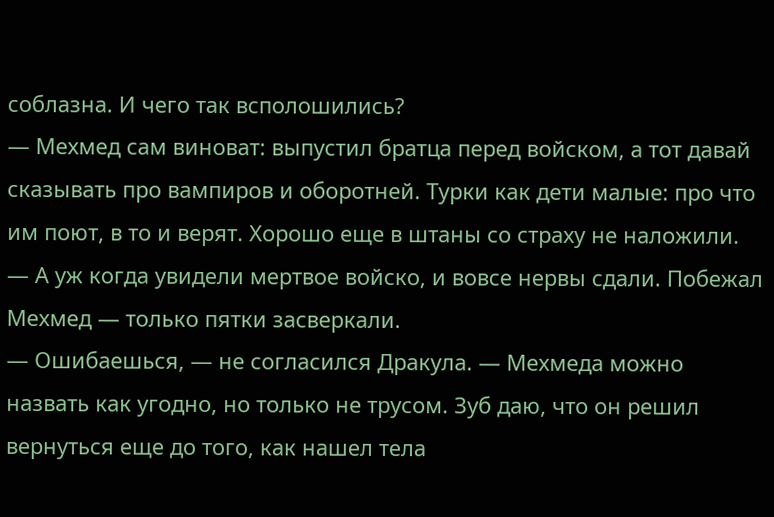соблазна. И чего так всполошились?
— Мехмед сам виноват: выпустил братца перед войском, а тот давай сказывать про вампиров и оборотней. Турки как дети малые: про что им поют, в то и верят. Хорошо еще в штаны со страху не наложили.
— А уж когда увидели мертвое войско, и вовсе нервы сдали. Побежал Мехмед — только пятки засверкали.
— Ошибаешься, — не согласился Дракула. — Мехмеда можно назвать как угодно, но только не трусом. Зуб даю, что он решил вернуться еще до того, как нашел тела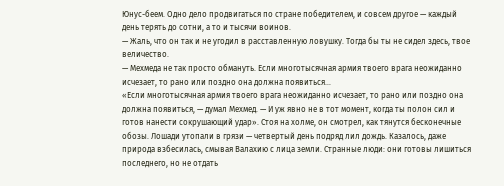Юнус-беем. Одно дело продвигаться по стране победителем, и совсем другое — каждый день терять до сотни, а то и тысячи воинов.
— Жаль, что он так и не угодил в расставленную ловушку. Тогда бы ты не сидел здесь, твое величество.
— Мехмеда не так просто обмануть. Если многотысячная армия твоего врага неожиданно исчезает, то рано или поздно она должна появиться…
«Если многотысячная армия твоего врага неожиданно исчезает, то рано или поздно она должна появиться, — думал Мехмед. — И уж явно не в тот момент, когда ты полон сил и готов нанести сокрушающий удар». Стоя на холме, он смотрел, как тянутся бесконечные обозы. Лошади утопали в грязи — четвертый день подряд лил дождь. Казалось, даже природа взбесилась, смывая Валахию с лица земли. Странные люди: они готовы лишиться последнего, но не отдать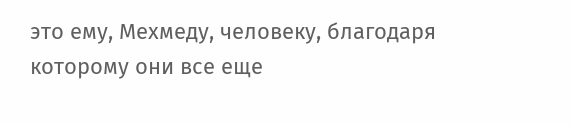это ему, Мехмеду, человеку, благодаря которому они все еще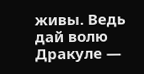живы. Ведь дай волю Дракуле —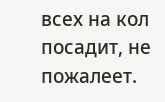всех на кол посадит, не пожалеет.